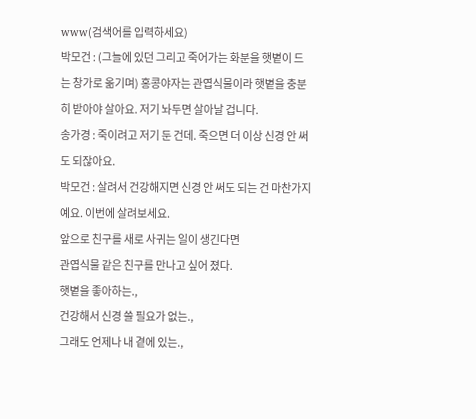www(검색어를 입력하세요)
박모건 : (그늘에 있던 그리고 죽어가는 화분을 햇볕이 드는 창가로 옮기며) 홍콩야자는 관엽식물이라 햇볕을 충분히 받아야 살아요. 저기 놔두면 살아날 겁니다.
송가경 : 죽이려고 저기 둔 건데. 죽으면 더 이상 신경 안 써도 되잖아요.
박모건 : 살려서 건강해지면 신경 안 써도 되는 건 마찬가지예요. 이번에 살려보세요.
앞으로 친구를 새로 사귀는 일이 생긴다면
관엽식물 같은 친구를 만나고 싶어 졌다.
햇볕을 좋아하는.,
건강해서 신경 쓸 필요가 없는.,
그래도 언제나 내 곁에 있는.,